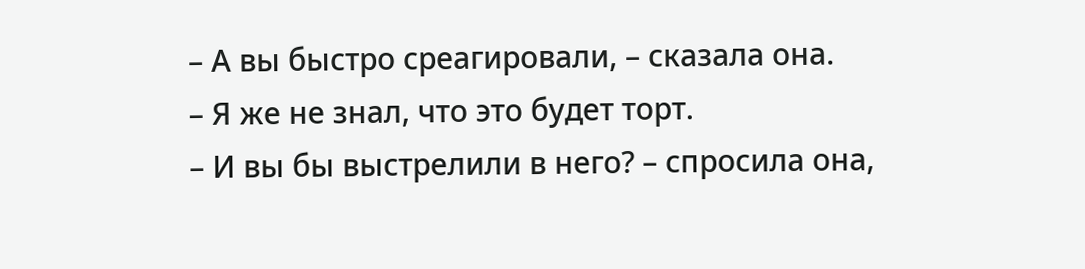– А вы быстро среагировали, – сказала она.
– Я же не знал, что это будет торт.
– И вы бы выстрелили в него? – спросила она,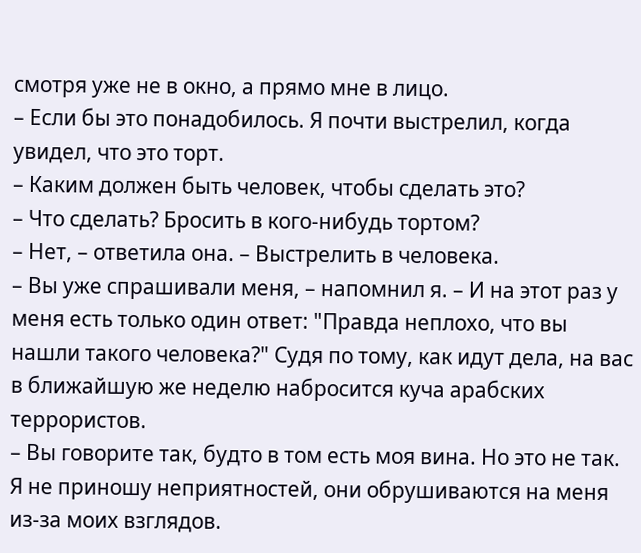смотря уже не в окно, а прямо мне в лицо.
– Если бы это понадобилось. Я почти выстрелил, когда увидел, что это торт.
– Каким должен быть человек, чтобы сделать это?
– Что сделать? Бросить в кого-нибудь тортом?
– Нет, – ответила она. – Выстрелить в человека.
– Вы уже спрашивали меня, – напомнил я. – И на этот раз у меня есть только один ответ: "Правда неплохо, что вы нашли такого человека?" Судя по тому, как идут дела, на вас в ближайшую же неделю набросится куча арабских террористов.
– Вы говорите так, будто в том есть моя вина. Но это не так. Я не приношу неприятностей, они обрушиваются на меня из-за моих взглядов.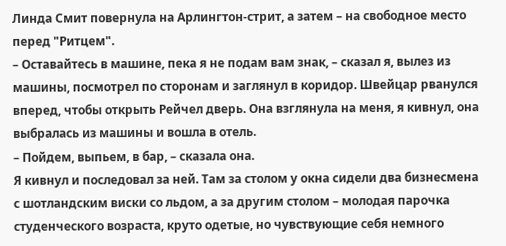Линда Смит повернула на Арлингтон-стрит, а затем – на свободное место перед "Ритцем".
– Оставайтесь в машине, пека я не подам вам знак, – сказал я, вылез из машины, посмотрел по сторонам и заглянул в коридор. Швейцар рванулся вперед, чтобы открыть Рейчел дверь. Она взглянула на меня, я кивнул, она выбралась из машины и вошла в отель.
– Пойдем, выпьем, в бар, – сказала она.
Я кивнул и последовал за ней. Там за столом у окна сидели два бизнесмена с шотландским виски со льдом, а за другим столом – молодая парочка студенческого возраста, круто одетые, но чувствующие себя немного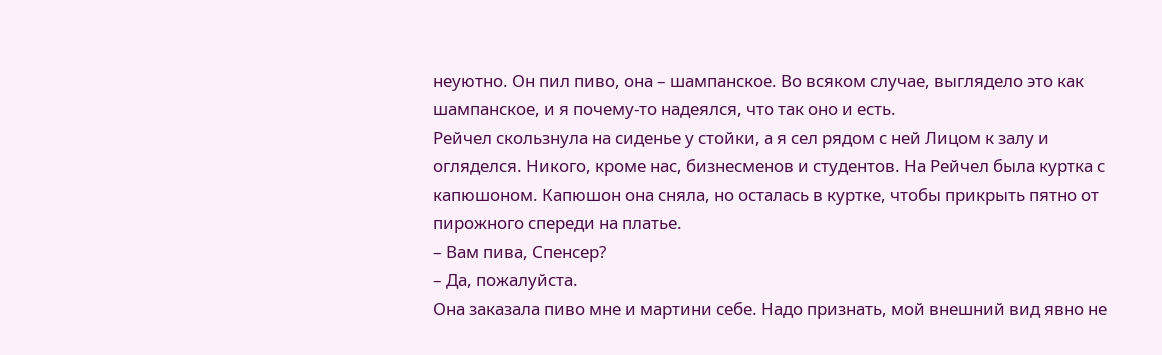неуютно. Он пил пиво, она – шампанское. Во всяком случае, выглядело это как шампанское, и я почему-то надеялся, что так оно и есть.
Рейчел скользнула на сиденье у стойки, а я сел рядом с ней Лицом к залу и огляделся. Никого, кроме нас, бизнесменов и студентов. На Рейчел была куртка с капюшоном. Капюшон она сняла, но осталась в куртке, чтобы прикрыть пятно от пирожного спереди на платье.
– Вам пива, Спенсер?
– Да, пожалуйста.
Она заказала пиво мне и мартини себе. Надо признать, мой внешний вид явно не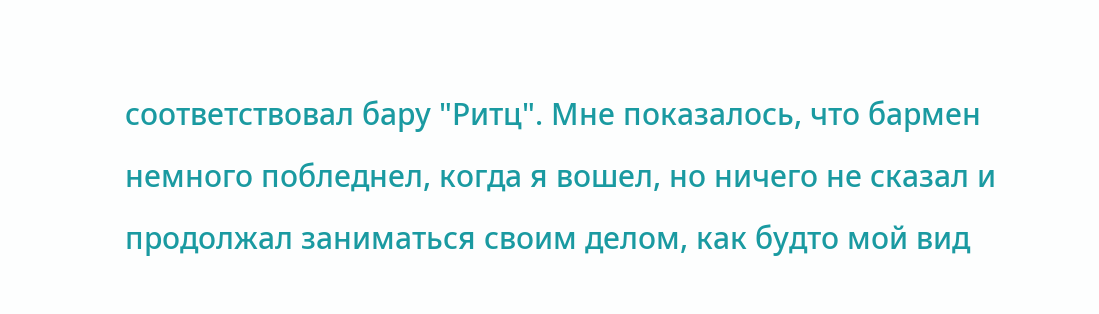соответствовал бару "Ритц". Мне показалось, что бармен немного побледнел, когда я вошел, но ничего не сказал и продолжал заниматься своим делом, как будто мой вид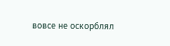вовсе не оскорблял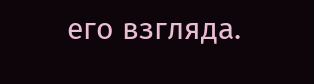его взгляда.